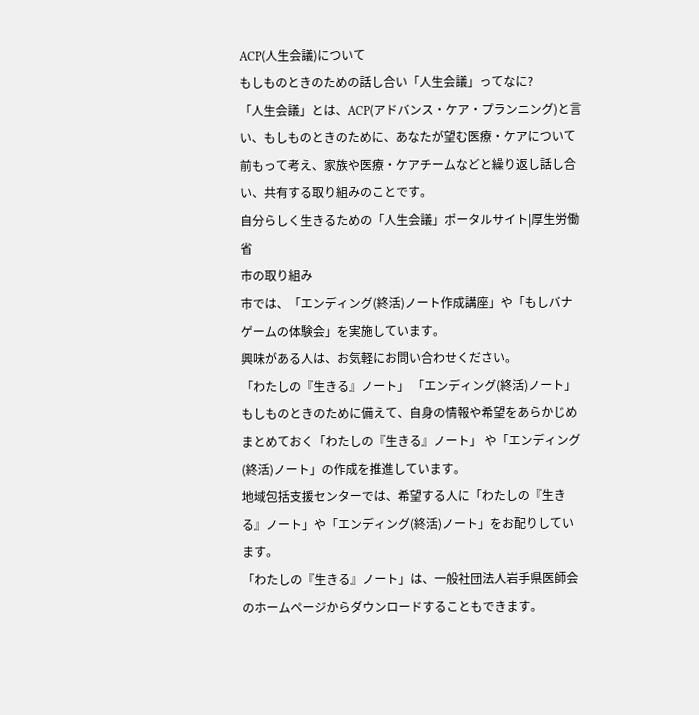ACP(人生会議)について
もしものときのための話し合い「人生会議」ってなに?
「人生会議」とは、ACP(アドバンス・ケア・プランニング)と言い、もしものときのために、あなたが望む医療・ケアについて前もって考え、家族や医療・ケアチームなどと繰り返し話し合い、共有する取り組みのことです。
自分らしく生きるための「人生会議」ポータルサイト|厚生労働省
市の取り組み
市では、「エンディング(終活)ノート作成講座」や「もしバナゲームの体験会」を実施しています。
興味がある人は、お気軽にお問い合わせください。
「わたしの『生きる』ノート」 「エンディング(終活)ノート」
もしものときのために備えて、自身の情報や希望をあらかじめまとめておく「わたしの『生きる』ノート」 や「エンディング(終活)ノート」の作成を推進しています。
地域包括支援センターでは、希望する人に「わたしの『生きる』ノート」や「エンディング(終活)ノート」をお配りしています。
「わたしの『生きる』ノート」は、一般社団法人岩手県医師会のホームページからダウンロードすることもできます。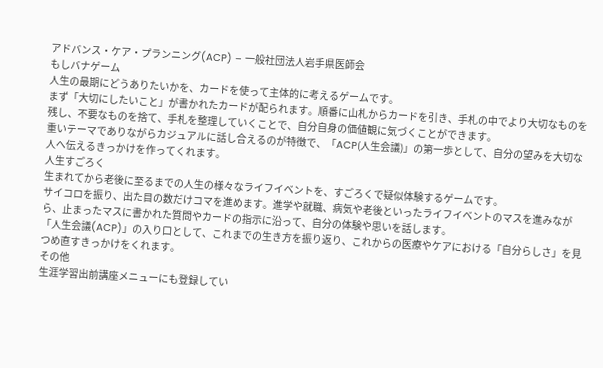アドバンス・ケア・プランニング(ACP) – 一般社団法人岩手県医師会
もしバナゲーム
人生の最期にどうありたいかを、カードを使って主体的に考えるゲームです。
まず「大切にしたいこと」が書かれたカードが配られます。順番に山札からカードを引き、手札の中でより大切なものを残し、不要なものを捨て、手札を整理していくことで、自分自身の価値観に気づくことができます。
重いテーマでありながらカジュアルに話し合えるのが特徴で、「ACP(人生会議)」の第一歩として、自分の望みを大切な人へ伝えるきっかけを作ってくれます。
人生すごろく
生まれてから老後に至るまでの人生の様々なライフイベントを、すごろくで疑似体験するゲームです。
サイコロを振り、出た目の数だけコマを進めます。進学や就職、病気や老後といったライフイベントのマスを進みながら、止まったマスに書かれた質問やカードの指示に沿って、自分の体験や思いを話します。
「人生会議(ACP)」の入り口として、これまでの生き方を振り返り、これからの医療やケアにおける「自分らしさ」を見つめ直すきっかけをくれます。
その他
生涯学習出前講座メニューにも登録してい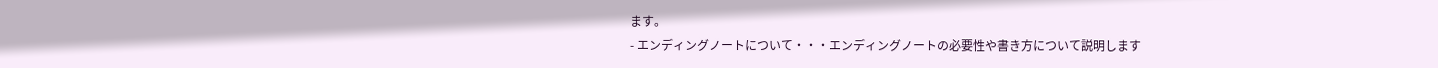ます。
- エンディングノートについて・・・エンディングノートの必要性や書き方について説明します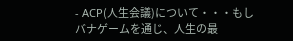- ACP(人生会議)について・・・もしバナゲームを通じ、人生の最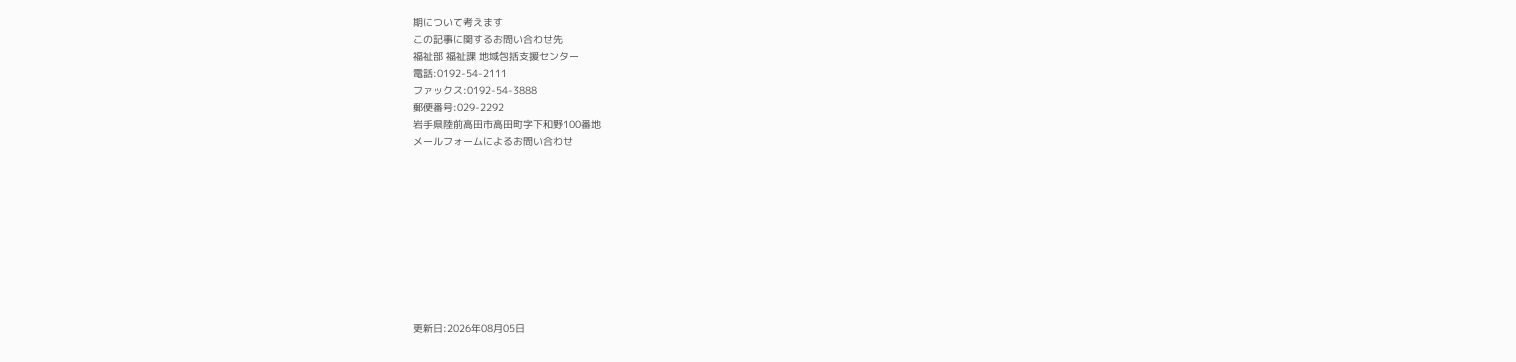期について考えます
この記事に関するお問い合わせ先
福祉部 福祉課 地域包括支援センター
電話:0192-54-2111
ファックス:0192-54-3888
郵便番号:029-2292
岩手県陸前高田市高田町字下和野100番地
メールフォームによるお問い合わせ










更新日:2026年08月05日